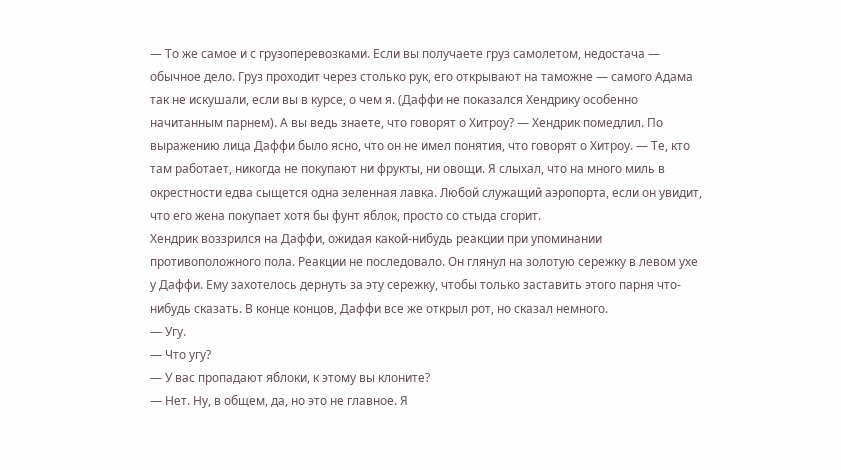— То же самое и с грузоперевозками. Если вы получаете груз самолетом, недостача — обычное дело. Груз проходит через столько рук, его открывают на таможне — самого Адама так не искушали, если вы в курсе, о чем я. (Даффи не показался Хендрику особенно начитанным парнем). А вы ведь знаете, что говорят о Хитроу? — Хендрик помедлил. По выражению лица Даффи было ясно, что он не имел понятия, что говорят о Хитроу. — Те, кто там работает, никогда не покупают ни фрукты, ни овощи. Я слыхал, что на много миль в окрестности едва сыщется одна зеленная лавка. Любой служащий аэропорта, если он увидит, что его жена покупает хотя бы фунт яблок, просто со стыда сгорит.
Хендрик воззрился на Даффи, ожидая какой-нибудь реакции при упоминании противоположного пола. Реакции не последовало. Он глянул на золотую сережку в левом ухе у Даффи. Ему захотелось дернуть за эту сережку, чтобы только заставить этого парня что-нибудь сказать. В конце концов, Даффи все же открыл рот, но сказал немного.
— Угу.
— Что угу?
— У вас пропадают яблоки, к этому вы клоните?
— Нет. Ну, в общем, да, но это не главное. Я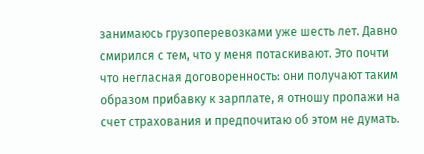занимаюсь грузоперевозками уже шесть лет. Давно смирился с тем, что у меня потаскивают. Это почти что негласная договоренность: они получают таким образом прибавку к зарплате, я отношу пропажи на счет страхования и предпочитаю об этом не думать.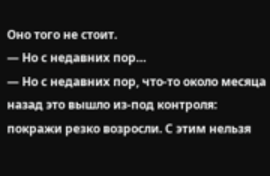Оно того не стоит.
— Но с недавних пор…
— Но с недавних пор, что-то около месяца назад это вышло из-под контроля: покражи резко возросли. С этим нельзя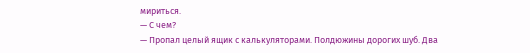мириться.
— С чем?
— Пропал целый ящик с калькуляторами. Полдюжины дорогих шуб. Два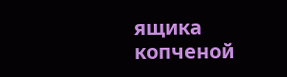ящика копченой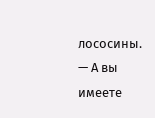лососины.
— А вы имеете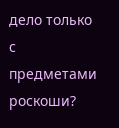дело только с предметами роскоши?